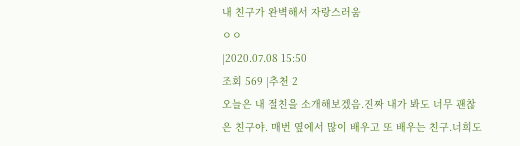내 친구가 완벽해서 자랑스러움
ㅇㅇ
|2020.07.08 15:50
조회 569 |추천 2
오늘은 내 절친을 소개해보겠음.진짜 내가 봐도 너무 괜찮은 친구야. 매번 옆에서 많이 배우고 또 배우는 친구.너희도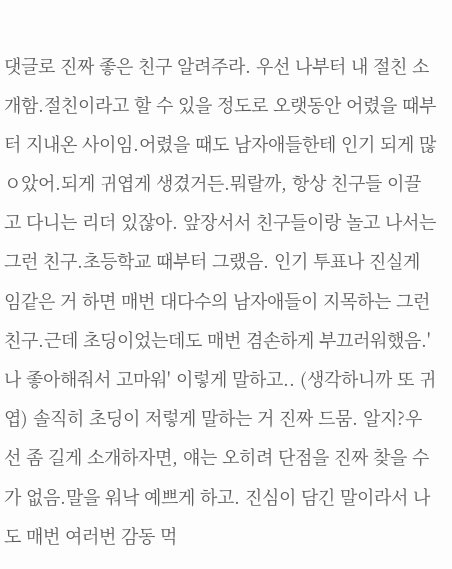댓글로 진짜 좋은 친구 알려주라. 우선 나부터 내 절친 소개함.절친이라고 할 수 있을 정도로 오랫동안 어렸을 때부터 지내온 사이임.어렸을 때도 남자애들한테 인기 되게 많ㅇ았어.되게 귀엽게 생겼거든.뭐랄까, 항상 친구들 이끌고 다니는 리더 있잖아. 앞장서서 친구들이랑 놀고 나서는 그런 친구.초등학교 때부터 그랬음. 인기 투표나 진실게임같은 거 하면 매번 대다수의 남자애들이 지목하는 그런 친구.근데 초딩이었는데도 매번 겸손하게 부끄러워했음.'나 좋아해줘서 고마워' 이렇게 말하고.. (생각하니까 또 귀엽) 솔직히 초딩이 저렇게 말하는 거 진짜 드뭄. 알지?우선 좀 길게 소개하자면, 얘는 오히려 단점을 진짜 찾을 수가 없음.말을 워낙 예쁘게 하고. 진심이 담긴 말이라서 나도 매번 여러번 감동 먹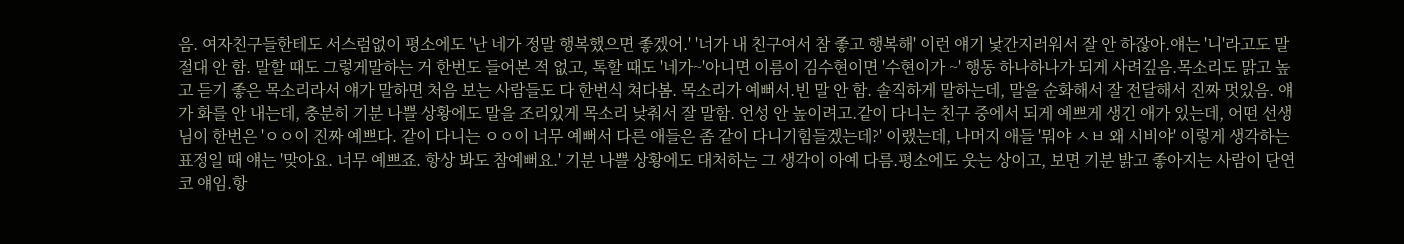음. 여자친구들한테도 서스럼없이 평소에도 '난 네가 정말 행복했으면 좋겠어.' '너가 내 친구여서 참 좋고 행복해' 이런 얘기 낯간지러워서 잘 안 하잖아.얘는 '니'라고도 말 절대 안 함. 말할 때도 그렇게말하는 거 한번도 들어본 적 없고, 톡할 때도 '네가~'아니면 이름이 김수현이면 '수현이가 ~' 행동 하나하나가 되게 사려깊음.목소리도 맑고 높고 듣기 좋은 목소리라서 얘가 말하면 처음 보는 사람들도 다 한번식 쳐다봄. 목소리가 예뻐서.빈 말 안 함. 솔직하게 말하는데, 말을 순화해서 잘 전달해서 진짜 멋있음. 얘가 화를 안 내는데, 충분히 기분 나쁠 상황에도 말을 조리있게 목소리 낮춰서 잘 말함. 언성 안 높이려고.같이 다니는 친구 중에서 되게 예쁘게 생긴 애가 있는데, 어떤 선생님이 한번은 'ㅇㅇ이 진짜 예쁘다. 같이 다니는 ㅇㅇ이 너무 예뻐서 다른 애들은 좀 같이 다니기힘들겠는데?' 이랬는데, 나머지 애들 '뭐야 ㅅㅂ 왜 시비야' 이렇게 생각하는 표정일 때 얘는 '맞아요. 너무 예쁘죠. 항상 봐도 참예뻐요.' 기분 나쁠 상황에도 대처하는 그 생각이 아예 다름.평소에도 웃는 상이고, 보면 기분 밝고 좋아지는 사람이 단연코 얘임.항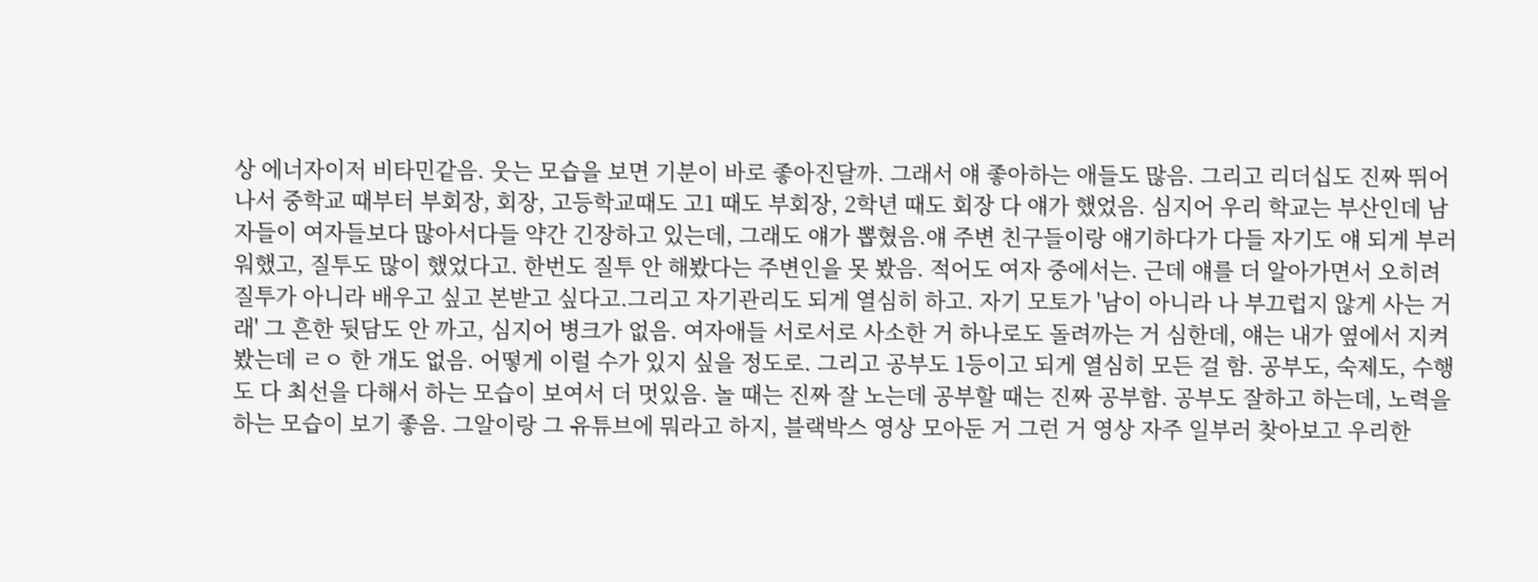상 에너자이저 비타민같음. 웃는 모습을 보면 기분이 바로 좋아진달까. 그래서 얘 좋아하는 애들도 많음. 그리고 리더십도 진짜 뛰어나서 중학교 때부터 부회장, 회장, 고등학교때도 고1 때도 부회장, 2학년 때도 회장 다 얘가 했었음. 심지어 우리 학교는 부산인데 남자들이 여자들보다 많아서다들 약간 긴장하고 있는데, 그래도 얘가 뽑혔음.얘 주변 친구들이랑 얘기하다가 다들 자기도 얘 되게 부러워했고, 질투도 많이 했었다고. 한번도 질투 안 해봤다는 주변인을 못 봤음. 적어도 여자 중에서는. 근데 얘를 더 알아가면서 오히려 질투가 아니라 배우고 싶고 본받고 싶다고.그리고 자기관리도 되게 열심히 하고. 자기 모토가 '남이 아니라 나 부끄럽지 않게 사는 거래' 그 흔한 뒷담도 안 까고, 심지어 병크가 없음. 여자애들 서로서로 사소한 거 하나로도 돌려까는 거 심한데, 얘는 내가 옆에서 지켜봤는데 ㄹㅇ 한 개도 없음. 어떻게 이럴 수가 있지 싶을 정도로. 그리고 공부도 1등이고 되게 열심히 모든 걸 함. 공부도, 숙제도, 수행도 다 최선을 다해서 하는 모습이 보여서 더 멋있음. 놀 때는 진짜 잘 노는데 공부할 때는 진짜 공부함. 공부도 잘하고 하는데, 노력을 하는 모습이 보기 좋음. 그알이랑 그 유튜브에 뭐라고 하지, 블랙박스 영상 모아둔 거 그런 거 영상 자주 일부러 찾아보고 우리한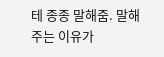테 종종 말해줌. 말해주는 이유가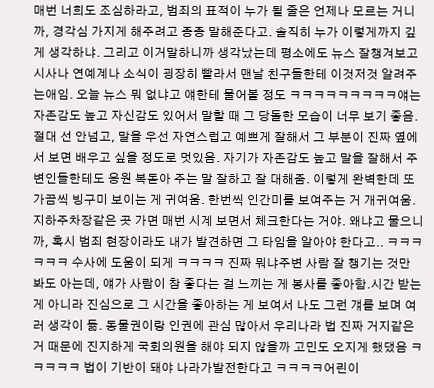매번 너희도 조심하라고, 범죄의 표적이 누가 될 줄은 언제나 모르는 거니까, 경각심 가지게 해주려고 종종 말해준다고. 솔직히 누가 이렇게까지 깊게 생각하냐. 그리고 이거말하니까 생각났는데 평소에도 뉴스 잘챙겨보고 시사나 연예계나 소식이 굉장히 빨라서 맨날 친구들한테 이것저것 알려주는애임. 오늘 뉴스 뭐 없냐고 얘한테 물어볼 정도 ㅋㅋㅋㅋㅋㅋㅋㅋㅋ얘는 자존감도 높고 자신감도 있어서 말할 때 그 당돌한 모습이 너무 보기 좋음. 절대 선 안넘고, 말을 우선 자연스럽고 예쁘게 잘해서 그 부분이 진짜 옆에서 보면 배우고 싶을 정도로 멋있음. 자기가 자존감도 높고 말을 잘해서 주변인들한테도 응원 복돋아 주는 말 잘하고 잘 대해줌. 이렇게 완벽한데 또 가끔씩 빙구미 보이는 게 귀여움. 한번씩 인간미를 보여주는 거 개귀여움. 지하주차장같은 곳 가면 매번 시계 보면서 체크한다는 거야. 왜냐고 물으니까, 혹시 범죄 현장이라도 내가 발견하면 그 타임을 알아야 한다고.. ㅋㅋㅋㅋㅋㅋ 수사에 도움이 되게 ㅋㅋㅋㅋ 진짜 뭐냐주변 사람 잘 챙기는 것만 봐도 아는데, 얘가 사람이 참 좋다는 걸 느끼는 게 봉사를 좋아함.시간 받는 게 아니라 진심으로 그 시간을 좋아하는 게 보여서 나도 그런 걔를 보며 여러 생각이 듦. 동물권이랑 인권에 관심 많아서 우리나라 법 진짜 거지같은 거 때문에 진지하게 국회의원을 해야 되지 않을까 고민도 오지게 했댔음 ㅋㅋㅋㅋㅋ 법이 기반이 돼야 나라가발전한다고 ㅋㅋㅋㅋ어린이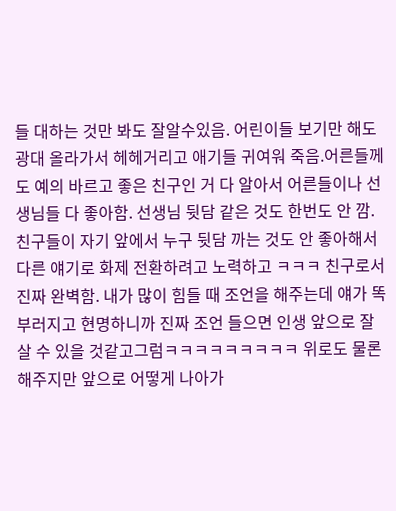들 대하는 것만 봐도 잘알수있음. 어린이들 보기만 해도 광대 올라가서 헤헤거리고 애기들 귀여워 죽음.어른들께도 예의 바르고 좋은 친구인 거 다 알아서 어른들이나 선생님들 다 좋아함. 선생님 뒷담 같은 것도 한번도 안 깜. 친구들이 자기 앞에서 누구 뒷담 까는 것도 안 좋아해서 다른 얘기로 화제 전환하려고 노력하고 ㅋㅋㅋ 친구로서 진짜 완벽함. 내가 많이 힘들 때 조언을 해주는데 얘가 똑부러지고 현명하니까 진짜 조언 들으면 인생 앞으로 잘살 수 있을 것같고그럼ㅋㅋㅋㅋㅋㅋㅋㅋㅋ 위로도 물론 해주지만 앞으로 어떻게 나아가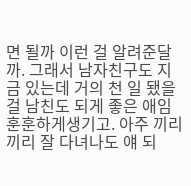면 될까 이런 걸 알려준달까. 그래서 남자친구도 지금 있는데 거의 천 일 됐을걸 남친도 되게 좋은 애임 훈훈하게생기고. 아주 끼리끼리 잘 다녀나도 얘 되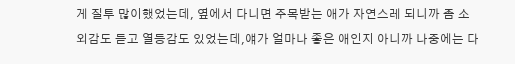게 질투 많이했었는데, 옆에서 다니면 주목받는 애가 자연스레 되니까 좀 소외감도 듣고 열등감도 있었는데,얘가 얼마나 좋은 애인지 아니까 나중에는 다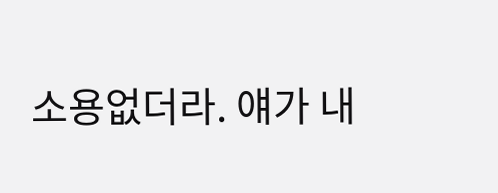소용없더라. 얘가 내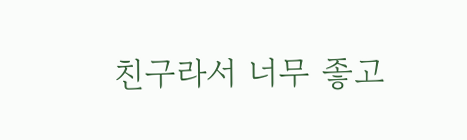친구라서 너무 좋고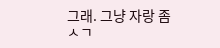그래. 그냥 자랑 좀 ㅅㄱ